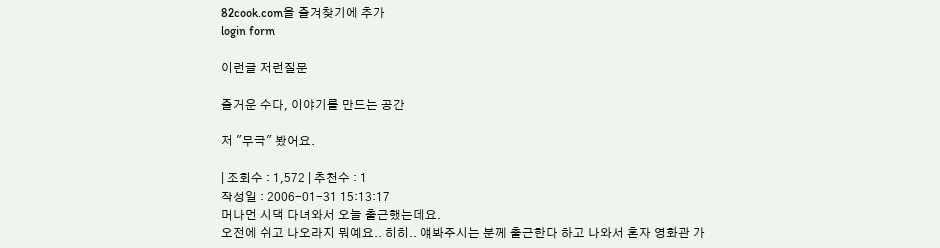82cook.com을 즐겨찾기에 추가
login form

이런글 저런질문

즐거운 수다, 이야기를 만드는 공간

저 "무극" 봤어요.

| 조회수 : 1,572 | 추천수 : 1
작성일 : 2006-01-31 15:13:17
머나먼 시댁 다녀와서 오늘 출근했는데요.
오전에 쉬고 나오라지 뭐예요.. 히히.. 얘봐주시는 분께 출근한다 하고 나와서 혼자 영화관 가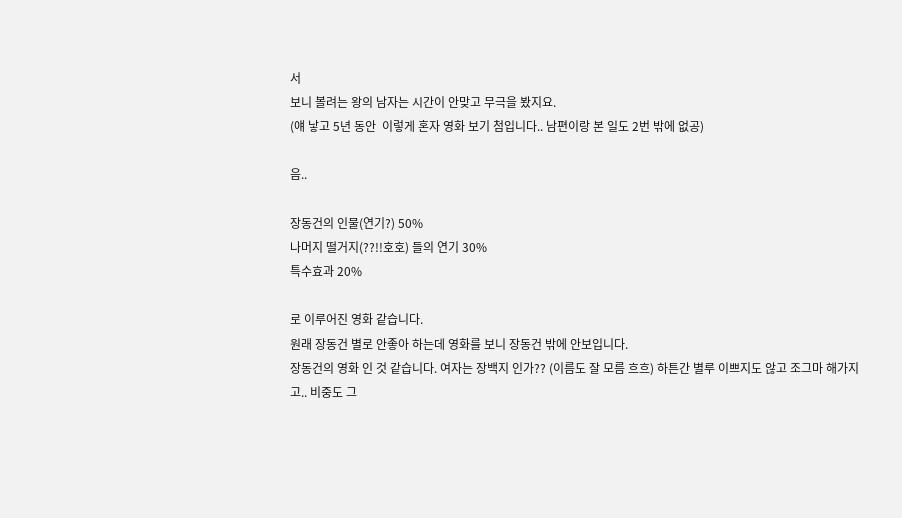서
보니 볼려는 왕의 남자는 시간이 안맞고 무극을 봤지요.
(얘 낳고 5년 동안  이렇게 혼자 영화 보기 첨입니다.. 남편이랑 본 일도 2번 밖에 없공)

음..

장동건의 인물(연기?) 50%
나머지 떨거지(??!!호호) 들의 연기 30%
특수효과 20%

로 이루어진 영화 같습니다.
원래 장동건 별로 안좋아 하는데 영화를 보니 장동건 밖에 안보입니다.
장동건의 영화 인 것 같습니다. 여자는 장백지 인가?? (이름도 잘 모름 흐흐) 하튼간 별루 이쁘지도 않고 조그마 해가지고.. 비중도 그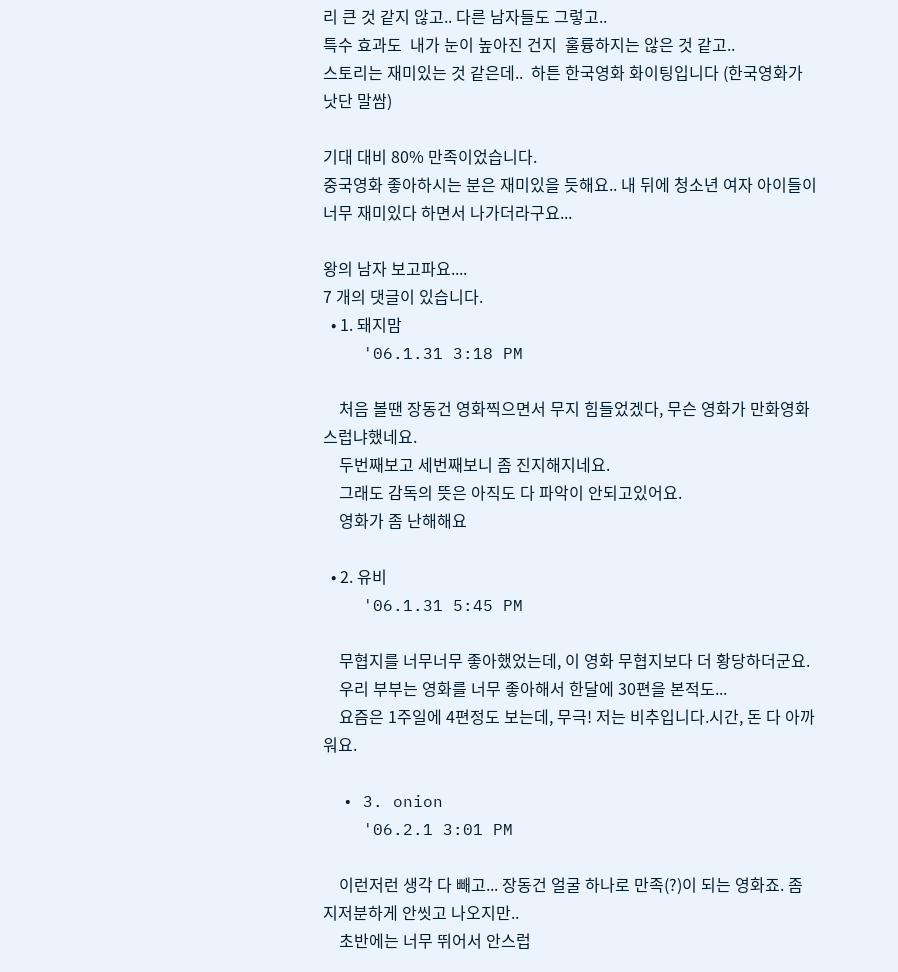리 큰 것 같지 않고.. 다른 남자들도 그렇고..
특수 효과도  내가 눈이 높아진 건지  훌륭하지는 않은 것 같고..
스토리는 재미있는 것 같은데..  하튼 한국영화 화이팅입니다 (한국영화가 낫단 말쌈)

기대 대비 80% 만족이었습니다.
중국영화 좋아하시는 분은 재미있을 듯해요.. 내 뒤에 청소년 여자 아이들이 너무 재미있다 하면서 나가더라구요...

왕의 남자 보고파요....
7 개의 댓글이 있습니다.
  • 1. 돼지맘
    '06.1.31 3:18 PM

    처음 볼땐 장동건 영화찍으면서 무지 힘들었겠다, 무슨 영화가 만화영화스럽냐했네요.
    두번째보고 세번째보니 좀 진지해지네요.
    그래도 감독의 뜻은 아직도 다 파악이 안되고있어요.
    영화가 좀 난해해요

  • 2. 유비
    '06.1.31 5:45 PM

    무협지를 너무너무 좋아했었는데, 이 영화 무협지보다 더 황당하더군요.
    우리 부부는 영화를 너무 좋아해서 한달에 30편을 본적도...
    요즘은 1주일에 4편정도 보는데, 무극! 저는 비추입니다.시간, 돈 다 아까워요.

  • 3. onion
    '06.2.1 3:01 PM

    이런저런 생각 다 빼고... 장동건 얼굴 하나로 만족(?)이 되는 영화죠. 좀 지저분하게 안씻고 나오지만..
    초반에는 너무 뛰어서 안스럽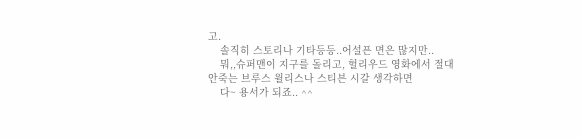고.
    솔직히 스토리나 기타등등..어설픈 면은 많지만..
    뭐,,슈퍼맨이 지구를 돌리고, 헐리우드 영화에서 절대 안죽는 브루스 윌리스나 스티븐 시갈 생각하면
    다~ 용서가 되죠.. ^^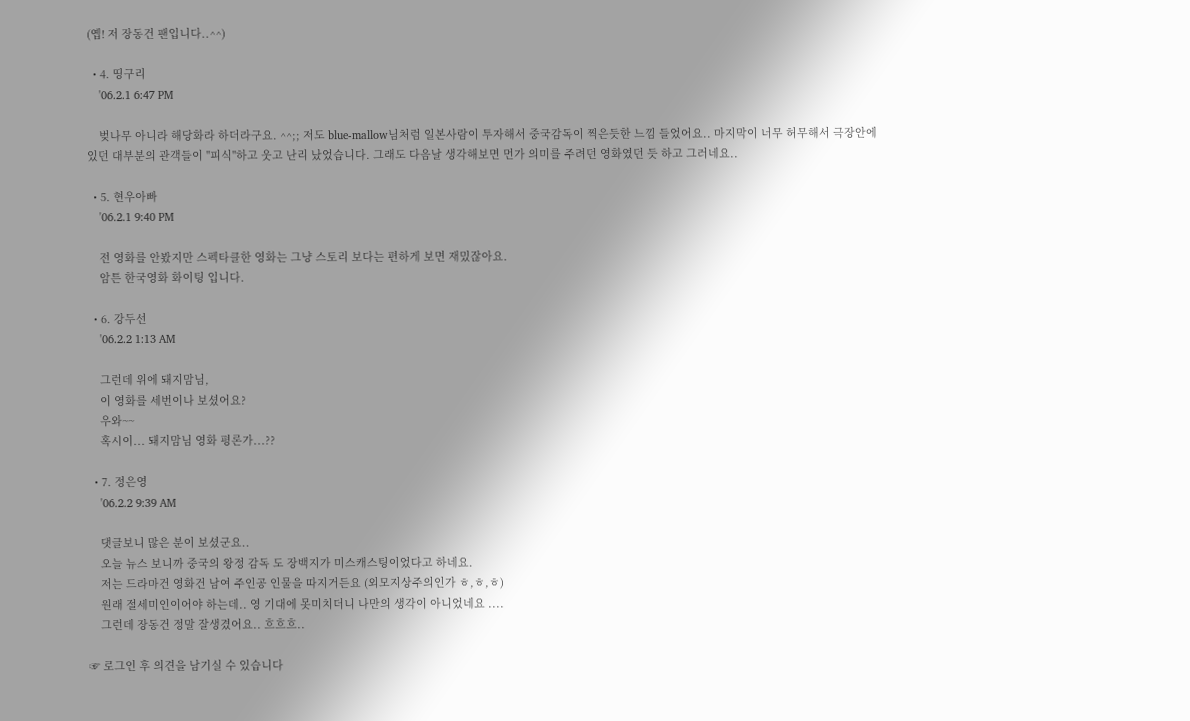(옙! 저 장동건 팬입니다..^^)

  • 4. 띵구리
    '06.2.1 6:47 PM

    벚나무 아니라 해당화라 하더라구요. ^^;; 저도 blue-mallow님처럼 일본사람이 투자해서 중국감독이 찍은듯한 느낌 들었어요.. 마지막이 너무 허무해서 극장안에 있던 대부분의 관객들이 "피식"하고 웃고 난리 났었습니다. 그래도 다음날 생각해보면 먼가 의미를 주려던 영화였던 듯 하고 그러네요..

  • 5. 현우아빠
    '06.2.1 9:40 PM

    전 영화를 안봤지만 스펙타클한 영화는 그냥 스토리 보다는 편하게 보면 재밌잖아요.
    암튼 한국영화 화이팅 입니다.

  • 6. 강두선
    '06.2.2 1:13 AM

    그런데 위에 돼지맘님,
    이 영화를 세번이나 보셨어요?
    우와~~
    혹시이... 돼지맘님 영화 평론가...??

  • 7. 정은영
    '06.2.2 9:39 AM

    댓글보니 많은 분이 보셨군요..
    오늘 뉴스 보니까 중국의 왕정 감독 도 장백지가 미스캐스팅이었다고 하네요.
    저는 드라마건 영화건 남여 주인공 인물을 따지거든요 (외모지상주의인가 ㅎ,ㅎ,ㅎ)
    원래 절세미인이어야 하는데.. 영 기대에 못미치더니 나만의 생각이 아니었네요 ....
    그런데 장동건 정말 잘생겼어요.. 흐흐흐..

☞ 로그인 후 의견을 남기실 수 있습니다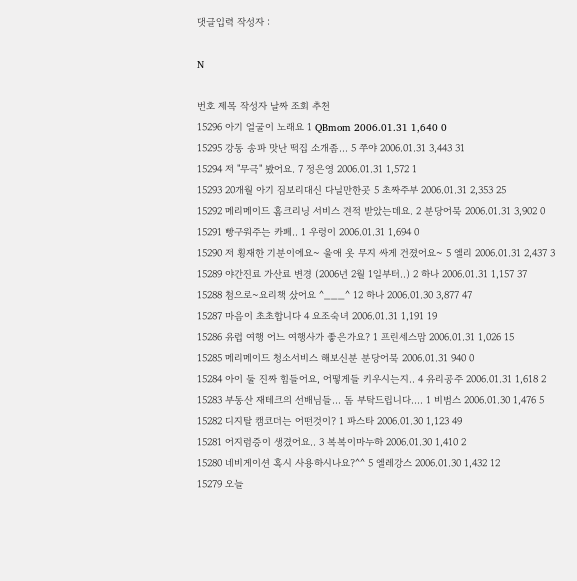댓글입력 작성자 :

N

번호 제목 작성자 날짜 조회 추천
15296 아기 얼굴이 노래요 1 QBmom 2006.01.31 1,640 0
15295 강동 송파 맛난 떡집 소개좀... 5 쭈야 2006.01.31 3,443 31
15294 저 "무극" 봤어요. 7 정은영 2006.01.31 1,572 1
15293 20개월 아기 짐보리대신 다닐만한곳 5 초짜주부 2006.01.31 2,353 25
15292 메리메이드 홈크리닝 서비스 견적 받았는데요. 2 분당어묵 2006.01.31 3,902 0
15291 빵구워주는 카페.. 1 우렁이 2006.01.31 1,694 0
15290 저 횡재한 기분이에요~ 울애 옷 무지 싸게 건졌어요~ 5 엘리 2006.01.31 2,437 3
15289 야간진료 가산료 변경 (2006년 2월 1일부터..) 2 하나 2006.01.31 1,157 37
15288 첨으로~요리책 샀어요 ^___^ 12 하나 2006.01.30 3,877 47
15287 마음이 초초합니다 4 요조숙녀 2006.01.31 1,191 19
15286 유럽 여행 어느 여행사가 좋은가요? 1 프린세스맘 2006.01.31 1,026 15
15285 메리메이드 청소서비스 해보신분 분당어묵 2006.01.31 940 0
15284 아이 둘 진짜 힘들어요, 어떻게들 키우시는지.. 4 유리공주 2006.01.31 1,618 2
15283 부동산 재테크의 선배님들... 돔 부탁드립니다.... 1 비범스 2006.01.30 1,476 5
15282 디지탈 캠코더는 어떤것이? 1 파스타 2006.01.30 1,123 49
15281 어지럼증이 생겼어요.. 3 복복이마누하 2006.01.30 1,410 2
15280 네비게이션 혹시 사용하시나요?^^ 5 엘레강스 2006.01.30 1,432 12
15279 오늘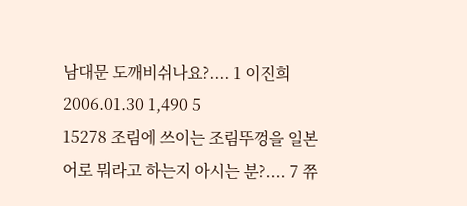남대문 도깨비쉬나요?.... 1 이진희 2006.01.30 1,490 5
15278 조림에 쓰이는 조림뚜껑을 일본어로 뭐라고 하는지 아시는 분?.... 7 쮸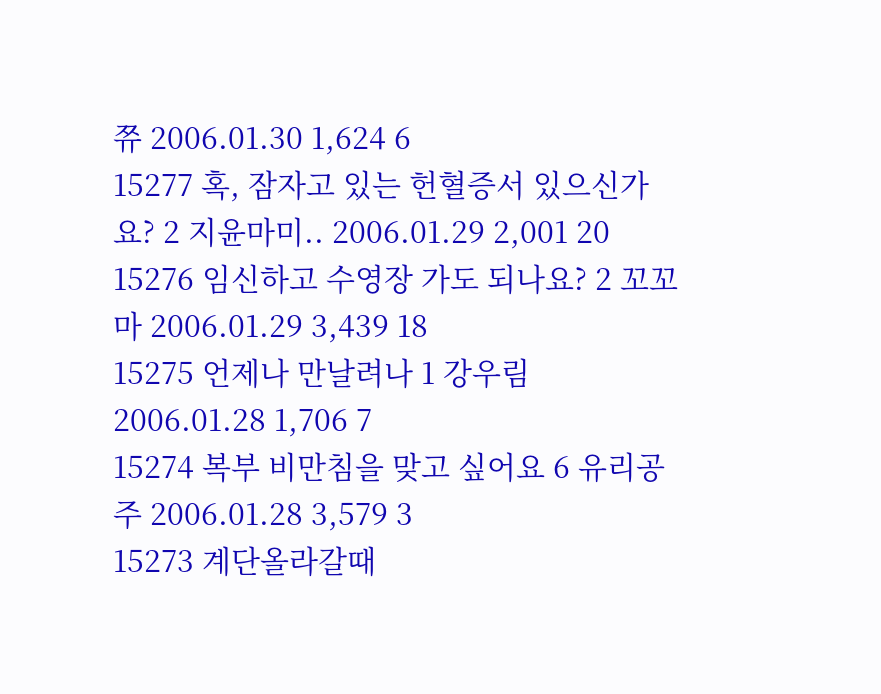쮸 2006.01.30 1,624 6
15277 혹, 잠자고 있는 헌혈증서 있으신가요? 2 지윤마미.. 2006.01.29 2,001 20
15276 임신하고 수영장 가도 되나요? 2 꼬꼬마 2006.01.29 3,439 18
15275 언제나 만날려나 1 강우림 2006.01.28 1,706 7
15274 복부 비만침을 맞고 싶어요 6 유리공주 2006.01.28 3,579 3
15273 계단올라갈때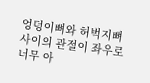엉덩이뼈와 허벅지뼈 사이의 관절이 좌우로 너무 아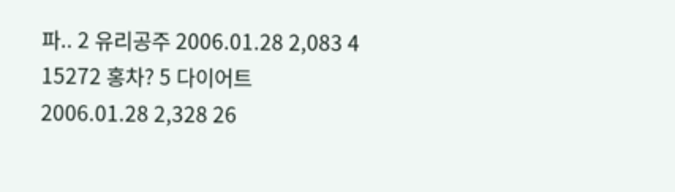파.. 2 유리공주 2006.01.28 2,083 4
15272 홍차? 5 다이어트 2006.01.28 2,328 26